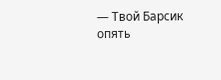— Твой Барсик опять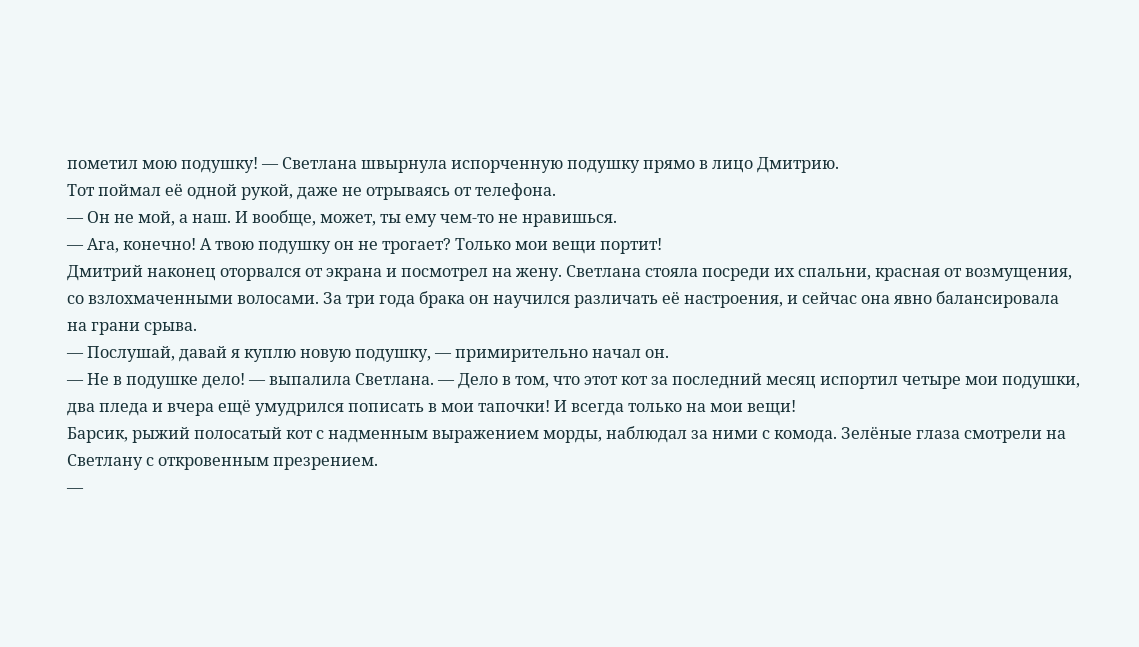пометил мою подушку! — Светлана швырнула испорченную подушку прямо в лицо Дмитрию.
Тот поймал её одной рукой, даже не отрываясь от телефона.
— Он не мой, а наш. И вообще, может, ты ему чем-то не нравишься.
— Ага, конечно! А твою подушку он не трогает? Только мои вещи портит!
Дмитрий наконец оторвался от экрана и посмотрел на жену. Светлана стояла посреди их спальни, красная от возмущения, со взлохмаченными волосами. За три года брака он научился различать её настроения, и сейчас она явно балансировала на грани срыва.
— Послушай, давай я куплю новую подушку, — примирительно начал он.
— Не в подушке дело! — выпалила Светлана. — Дело в том, что этот кот за последний месяц испортил четыре мои подушки, два пледа и вчера ещё умудрился пописать в мои тапочки! И всегда только на мои вещи!
Барсик, рыжий полосатый кот с надменным выражением морды, наблюдал за ними с комода. Зелёные глаза смотрели на Светлану с откровенным презрением.
—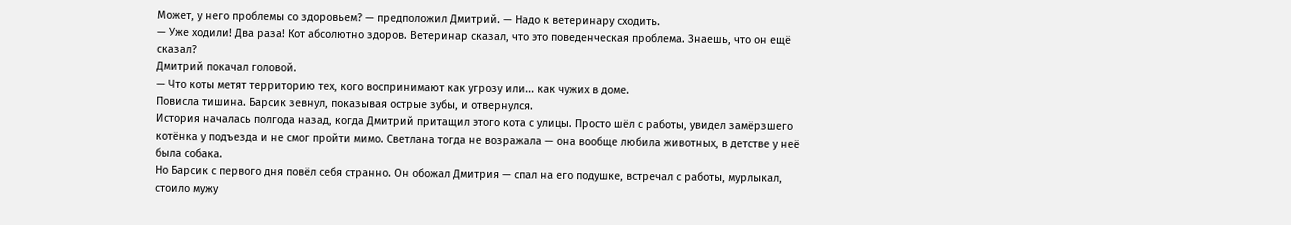Может, у него проблемы со здоровьем? — предположил Дмитрий. — Надо к ветеринару сходить.
— Уже ходили! Два раза! Кот абсолютно здоров. Ветеринар сказал, что это поведенческая проблема. Знаешь, что он ещё сказал?
Дмитрий покачал головой.
— Что коты метят территорию тех, кого воспринимают как угрозу или... как чужих в доме.
Повисла тишина. Барсик зевнул, показывая острые зубы, и отвернулся.
История началась полгода назад, когда Дмитрий притащил этого кота с улицы. Просто шёл с работы, увидел замёрзшего котёнка у подъезда и не смог пройти мимо. Светлана тогда не возражала — она вообще любила животных, в детстве у неё была собака.
Но Барсик с первого дня повёл себя странно. Он обожал Дмитрия — спал на его подушке, встречал с работы, мурлыкал, стоило мужу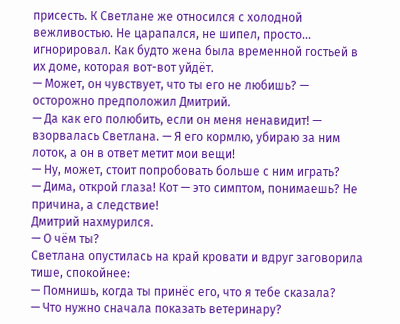присесть. К Светлане же относился с холодной вежливостью. Не царапался, не шипел, просто... игнорировал. Как будто жена была временной гостьей в их доме, которая вот-вот уйдёт.
— Может, он чувствует, что ты его не любишь? — осторожно предположил Дмитрий.
— Да как его полюбить, если он меня ненавидит! — взорвалась Светлана. — Я его кормлю, убираю за ним лоток, а он в ответ метит мои вещи!
— Ну, может, стоит попробовать больше с ним играть?
— Дима, открой глаза! Кот — это симптом, понимаешь? Не причина, а следствие!
Дмитрий нахмурился.
— О чём ты?
Светлана опустилась на край кровати и вдруг заговорила тише, спокойнее:
— Помнишь, когда ты принёс его, что я тебе сказала?
— Что нужно сначала показать ветеринару?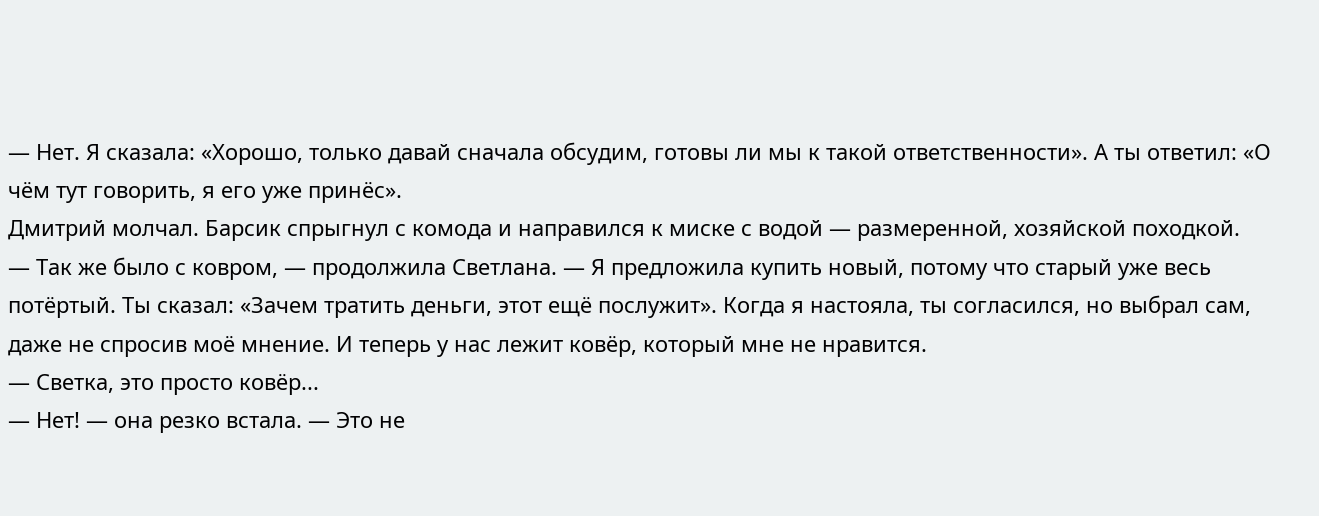— Нет. Я сказала: «Хорошо, только давай сначала обсудим, готовы ли мы к такой ответственности». А ты ответил: «О чём тут говорить, я его уже принёс».
Дмитрий молчал. Барсик спрыгнул с комода и направился к миске с водой — размеренной, хозяйской походкой.
— Так же было с ковром, — продолжила Светлана. — Я предложила купить новый, потому что старый уже весь потёртый. Ты сказал: «Зачем тратить деньги, этот ещё послужит». Когда я настояла, ты согласился, но выбрал сам, даже не спросив моё мнение. И теперь у нас лежит ковёр, который мне не нравится.
— Светка, это просто ковёр...
— Нет! — она резко встала. — Это не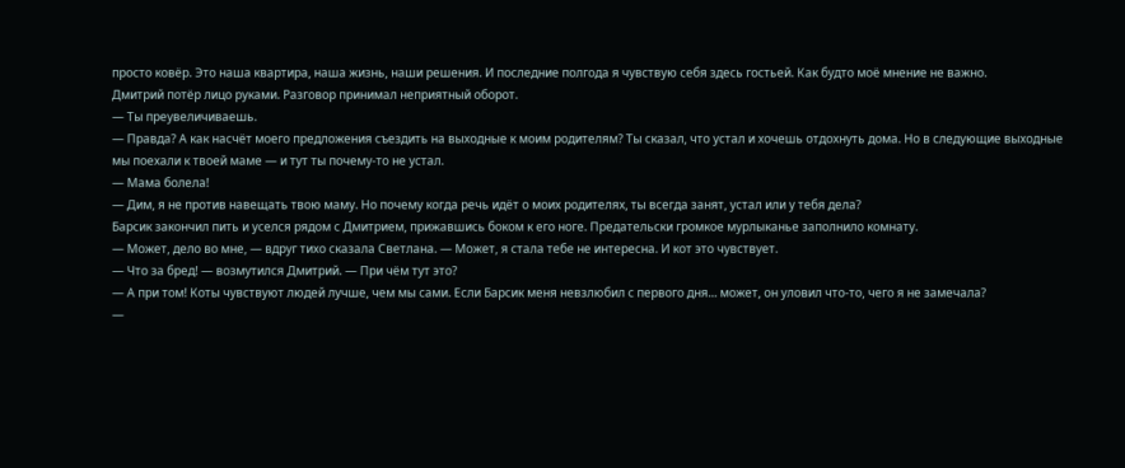просто ковёр. Это наша квартира, наша жизнь, наши решения. И последние полгода я чувствую себя здесь гостьей. Как будто моё мнение не важно.
Дмитрий потёр лицо руками. Разговор принимал неприятный оборот.
— Ты преувеличиваешь.
— Правда? А как насчёт моего предложения съездить на выходные к моим родителям? Ты сказал, что устал и хочешь отдохнуть дома. Но в следующие выходные мы поехали к твоей маме — и тут ты почему-то не устал.
— Мама болела!
— Дим, я не против навещать твою маму. Но почему когда речь идёт о моих родителях, ты всегда занят, устал или у тебя дела?
Барсик закончил пить и уселся рядом с Дмитрием, прижавшись боком к его ноге. Предательски громкое мурлыканье заполнило комнату.
— Может, дело во мне, — вдруг тихо сказала Светлана. — Может, я стала тебе не интересна. И кот это чувствует.
— Что за бред! — возмутился Дмитрий. — При чём тут это?
— А при том! Коты чувствуют людей лучше, чем мы сами. Если Барсик меня невзлюбил с первого дня... может, он уловил что-то, чего я не замечала?
—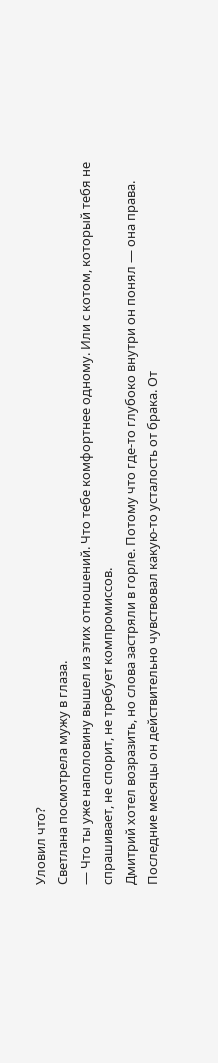Уловил что?
Светлана посмотрела мужу в глаза.
— Что ты уже наполовину вышел из этих отношений. Что тебе комфортнее одному. Или с котом, который тебя не спрашивает, не спорит, не требует компромиссов.
Дмитрий хотел возразить, но слова застряли в горле. Потому что где-то глубоко внутри он понял — она права. Последние месяцы он действительно чувствовал какую-то усталость от брака. От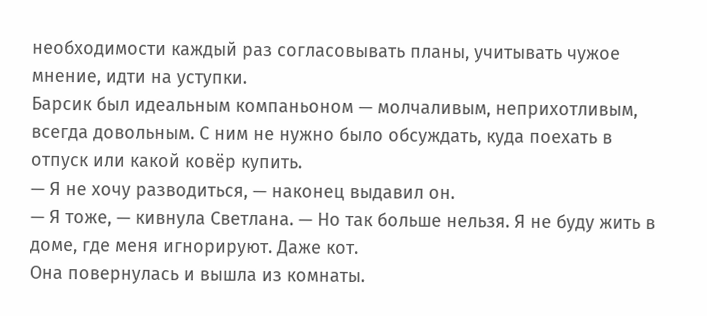необходимости каждый раз согласовывать планы, учитывать чужое мнение, идти на уступки.
Барсик был идеальным компаньоном — молчаливым, неприхотливым, всегда довольным. С ним не нужно было обсуждать, куда поехать в отпуск или какой ковёр купить.
— Я не хочу разводиться, — наконец выдавил он.
— Я тоже, — кивнула Светлана. — Но так больше нельзя. Я не буду жить в доме, где меня игнорируют. Даже кот.
Она повернулась и вышла из комнаты.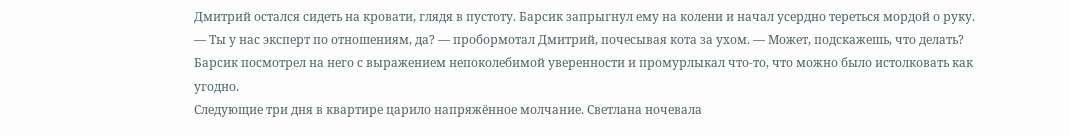Дмитрий остался сидеть на кровати, глядя в пустоту. Барсик запрыгнул ему на колени и начал усердно тереться мордой о руку.
— Ты у нас эксперт по отношениям, да? — пробормотал Дмитрий, почесывая кота за ухом. — Может, подскажешь, что делать?
Барсик посмотрел на него с выражением непоколебимой уверенности и промурлыкал что-то, что можно было истолковать как угодно.
Следующие три дня в квартире царило напряжённое молчание. Светлана ночевала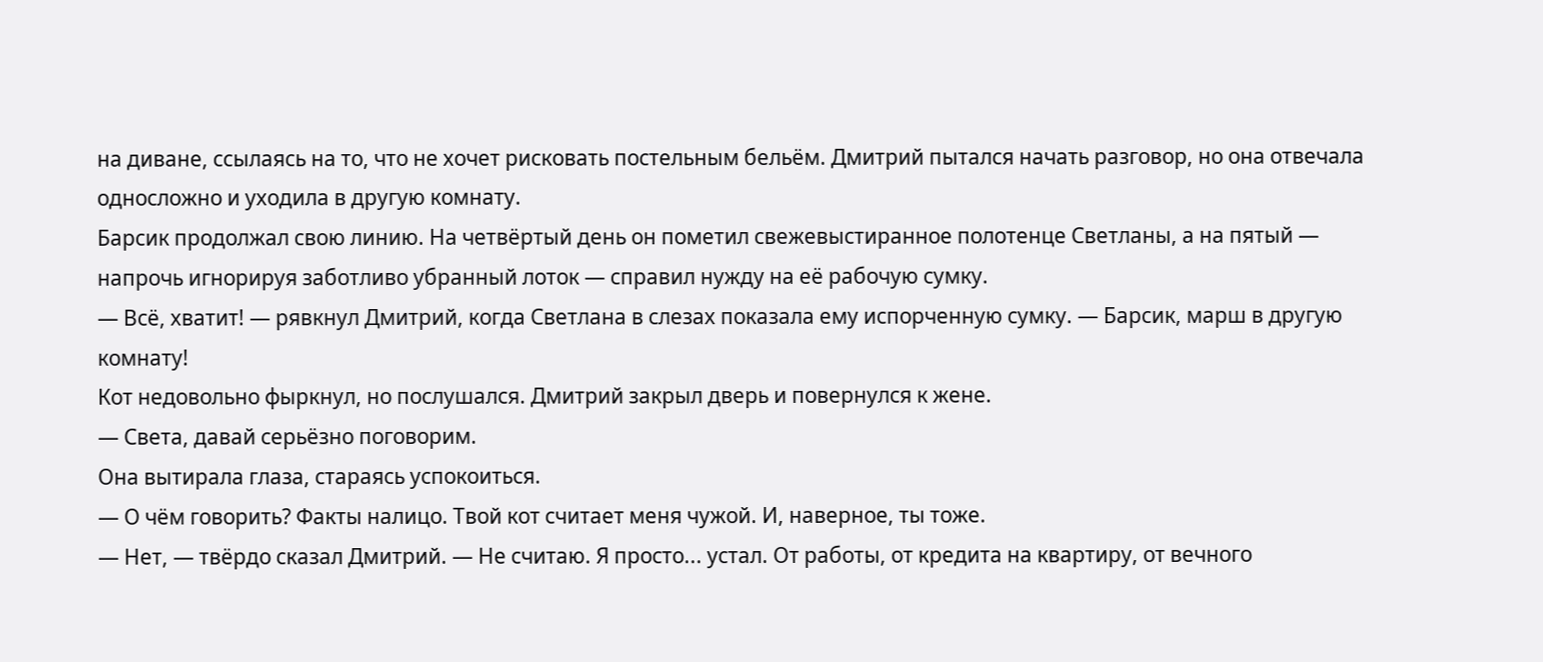на диване, ссылаясь на то, что не хочет рисковать постельным бельём. Дмитрий пытался начать разговор, но она отвечала односложно и уходила в другую комнату.
Барсик продолжал свою линию. На четвёртый день он пометил свежевыстиранное полотенце Светланы, а на пятый — напрочь игнорируя заботливо убранный лоток — справил нужду на её рабочую сумку.
— Всё, хватит! — рявкнул Дмитрий, когда Светлана в слезах показала ему испорченную сумку. — Барсик, марш в другую комнату!
Кот недовольно фыркнул, но послушался. Дмитрий закрыл дверь и повернулся к жене.
— Света, давай серьёзно поговорим.
Она вытирала глаза, стараясь успокоиться.
— О чём говорить? Факты налицо. Твой кот считает меня чужой. И, наверное, ты тоже.
— Нет, — твёрдо сказал Дмитрий. — Не считаю. Я просто... устал. От работы, от кредита на квартиру, от вечного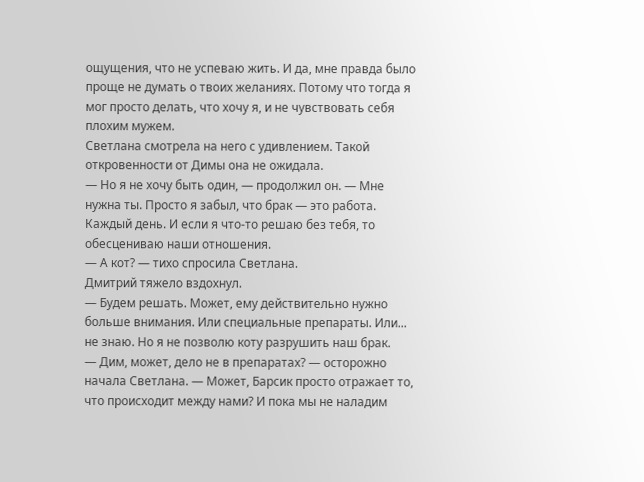ощущения, что не успеваю жить. И да, мне правда было проще не думать о твоих желаниях. Потому что тогда я мог просто делать, что хочу я, и не чувствовать себя плохим мужем.
Светлана смотрела на него с удивлением. Такой откровенности от Димы она не ожидала.
— Но я не хочу быть один, — продолжил он. — Мне нужна ты. Просто я забыл, что брак — это работа. Каждый день. И если я что-то решаю без тебя, то обесцениваю наши отношения.
— А кот? — тихо спросила Светлана.
Дмитрий тяжело вздохнул.
— Будем решать. Может, ему действительно нужно больше внимания. Или специальные препараты. Или... не знаю. Но я не позволю коту разрушить наш брак.
— Дим, может, дело не в препаратах? — осторожно начала Светлана. — Может, Барсик просто отражает то, что происходит между нами? И пока мы не наладим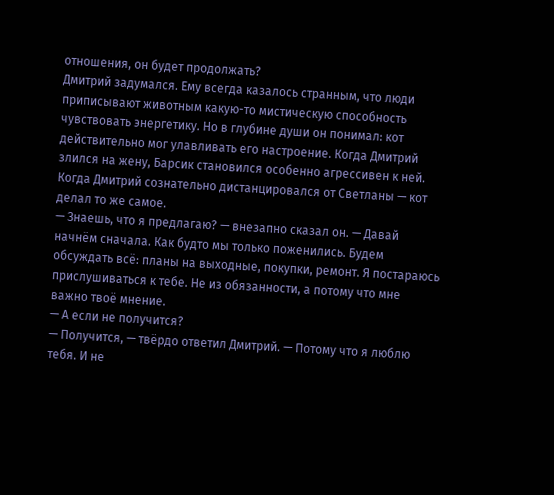отношения, он будет продолжать?
Дмитрий задумался. Ему всегда казалось странным, что люди приписывают животным какую-то мистическую способность чувствовать энергетику. Но в глубине души он понимал: кот действительно мог улавливать его настроение. Когда Дмитрий злился на жену, Барсик становился особенно агрессивен к ней. Когда Дмитрий сознательно дистанцировался от Светланы — кот делал то же самое.
— Знаешь, что я предлагаю? — внезапно сказал он. — Давай начнём сначала. Как будто мы только поженились. Будем обсуждать всё: планы на выходные, покупки, ремонт. Я постараюсь прислушиваться к тебе. Не из обязанности, а потому что мне важно твоё мнение.
— А если не получится?
— Получится, — твёрдо ответил Дмитрий. — Потому что я люблю тебя. И не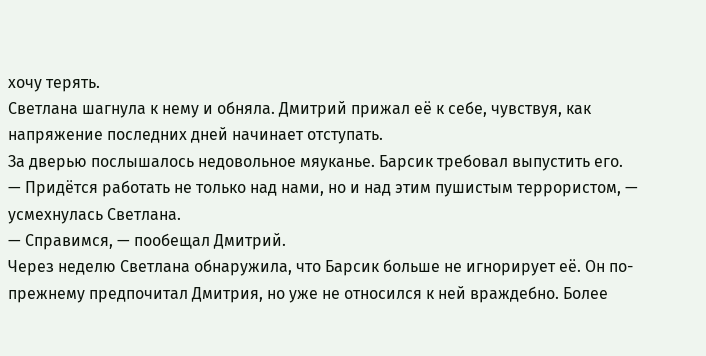хочу терять.
Светлана шагнула к нему и обняла. Дмитрий прижал её к себе, чувствуя, как напряжение последних дней начинает отступать.
За дверью послышалось недовольное мяуканье. Барсик требовал выпустить его.
— Придётся работать не только над нами, но и над этим пушистым террористом, — усмехнулась Светлана.
— Справимся, — пообещал Дмитрий.
Через неделю Светлана обнаружила, что Барсик больше не игнорирует её. Он по-прежнему предпочитал Дмитрия, но уже не относился к ней враждебно. Более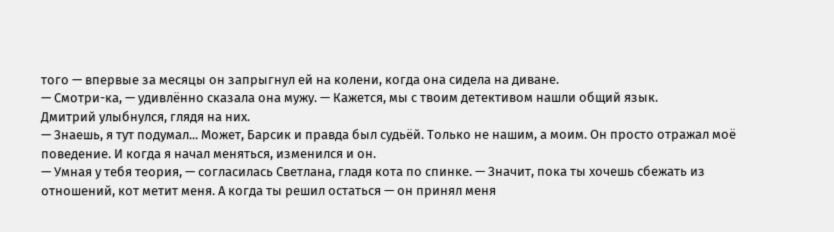того — впервые за месяцы он запрыгнул ей на колени, когда она сидела на диване.
— Смотри-ка, — удивлённо сказала она мужу. — Кажется, мы с твоим детективом нашли общий язык.
Дмитрий улыбнулся, глядя на них.
— Знаешь, я тут подумал... Может, Барсик и правда был судьёй. Только не нашим, а моим. Он просто отражал моё поведение. И когда я начал меняться, изменился и он.
— Умная у тебя теория, — согласилась Светлана, гладя кота по спинке. — Значит, пока ты хочешь сбежать из отношений, кот метит меня. А когда ты решил остаться — он принял меня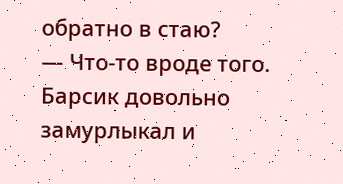обратно в стаю?
— Что-то вроде того.
Барсик довольно замурлыкал и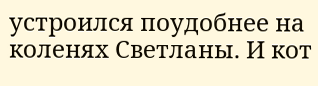устроился поудобнее на коленях Светланы. И кот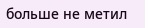больше не метил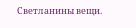Светланины вещи.